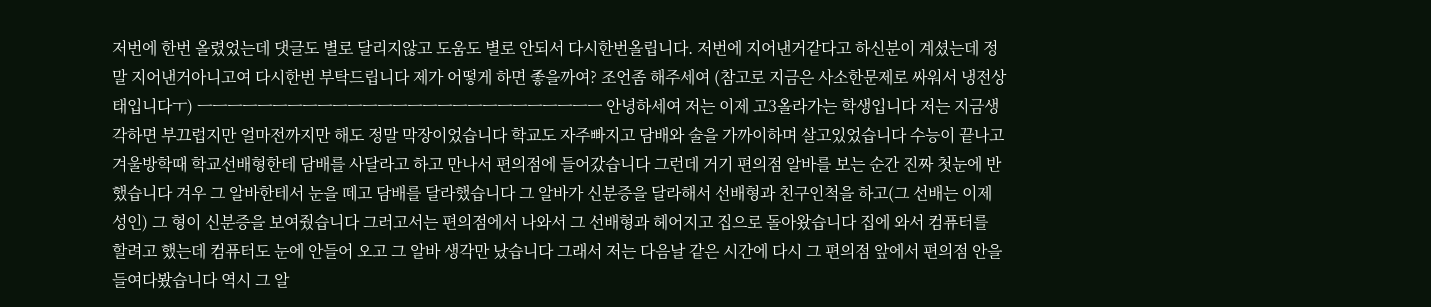저번에 한번 올렸었는데 댓글도 별로 달리지않고 도움도 별로 안되서 다시한번올립니다. 저번에 지어낸거같다고 하신분이 계셨는데 정말 지어낸거아니고여 다시한번 부탁드립니다 제가 어떻게 하면 좋을까여? 조언좀 해주세여 (참고로 지금은 사소한문제로 싸워서 냉전상태입니다ㅜ) ㅡㅡㅡㅡㅡㅡㅡㅡㅡㅡㅡㅡㅡㅡㅡㅡㅡㅡㅡㅡㅡㅡㅡㅡㅡㅡㅡ 안녕하세여 저는 이제 고3올라가는 학생입니다 저는 지금생각하면 부끄럽지만 얼마전까지만 해도 정말 막장이었습니다 학교도 자주빠지고 담배와 술을 가까이하며 살고있었습니다 수능이 끝나고 겨울방학때 학교선배형한테 담배를 사달라고 하고 만나서 편의점에 들어갔습니다 그런데 거기 편의점 알바를 보는 순간 진짜 첫눈에 반했습니다 겨우 그 알바한테서 눈을 떼고 담배를 달라했습니다 그 알바가 신분증을 달라해서 선배형과 친구인척을 하고(그 선배는 이제 성인) 그 형이 신분증을 보여줬습니다 그러고서는 편의점에서 나와서 그 선배형과 헤어지고 집으로 돌아왔습니다 집에 와서 컴퓨터를 할려고 했는데 컴퓨터도 눈에 안들어 오고 그 알바 생각만 났습니다 그래서 저는 다음날 같은 시간에 다시 그 편의점 앞에서 편의점 안을 들여다봤습니다 역시 그 알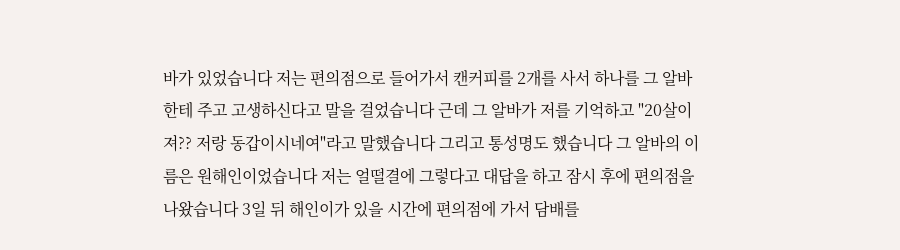바가 있었습니다 저는 편의점으로 들어가서 캔커피를 2개를 사서 하나를 그 알바한테 주고 고생하신다고 말을 걸었습니다 근데 그 알바가 저를 기억하고 "20살이져?? 저랑 동갑이시네여"라고 말했습니다 그리고 통성명도 했습니다 그 알바의 이름은 원해인이었습니다 저는 얼떨결에 그렇다고 대답을 하고 잠시 후에 편의점을 나왔습니다 3일 뒤 해인이가 있을 시간에 편의점에 가서 담배를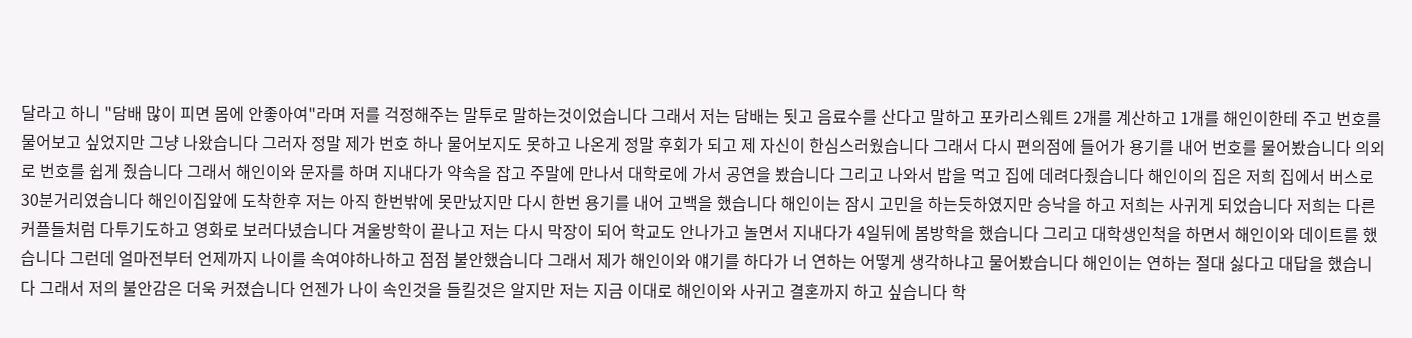달라고 하니 "담배 많이 피면 몸에 안좋아여"라며 저를 걱정해주는 말투로 말하는것이었습니다 그래서 저는 담배는 됫고 음료수를 산다고 말하고 포카리스웨트 2개를 계산하고 1개를 해인이한테 주고 번호를 물어보고 싶었지만 그냥 나왔습니다 그러자 정말 제가 번호 하나 물어보지도 못하고 나온게 정말 후회가 되고 제 자신이 한심스러웠습니다 그래서 다시 편의점에 들어가 용기를 내어 번호를 물어봤습니다 의외로 번호를 쉽게 줬습니다 그래서 해인이와 문자를 하며 지내다가 약속을 잡고 주말에 만나서 대학로에 가서 공연을 봤습니다 그리고 나와서 밥을 먹고 집에 데려다줬습니다 해인이의 집은 저희 집에서 버스로 30분거리였습니다 해인이집앞에 도착한후 저는 아직 한번밖에 못만났지만 다시 한번 용기를 내어 고백을 했습니다 해인이는 잠시 고민을 하는듯하였지만 승낙을 하고 저희는 사귀게 되었습니다 저희는 다른 커플들처럼 다투기도하고 영화로 보러다녔습니다 겨울방학이 끝나고 저는 다시 막장이 되어 학교도 안나가고 놀면서 지내다가 4일뒤에 봄방학을 했습니다 그리고 대학생인척을 하면서 해인이와 데이트를 했습니다 그런데 얼마전부터 언제까지 나이를 속여야하나하고 점점 불안했습니다 그래서 제가 해인이와 얘기를 하다가 너 연하는 어떻게 생각하냐고 물어봤습니다 해인이는 연하는 절대 싫다고 대답을 했습니다 그래서 저의 불안감은 더욱 커졌습니다 언젠가 나이 속인것을 들킬것은 알지만 저는 지금 이대로 해인이와 사귀고 결혼까지 하고 싶습니다 학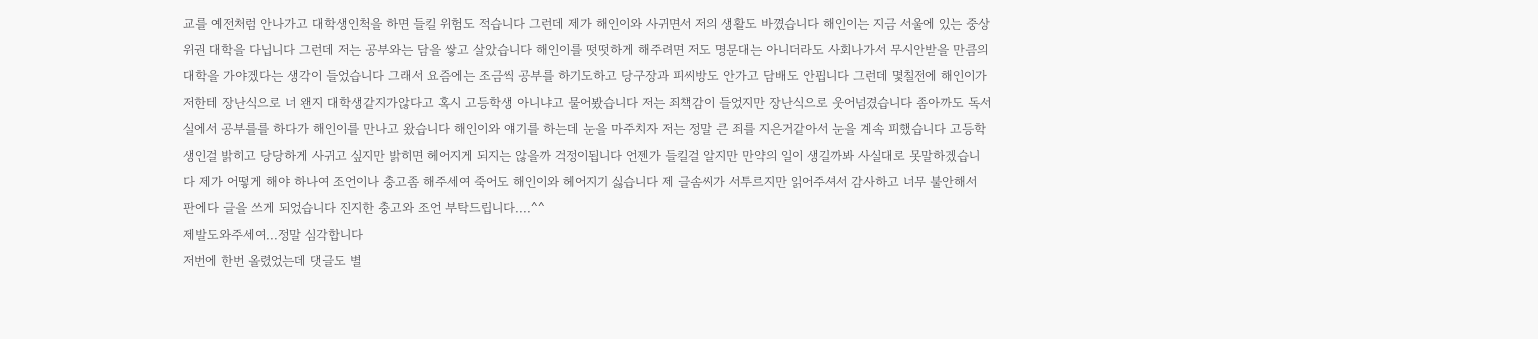교를 예전처럼 안나가고 대학생인척을 하면 들킬 위험도 적습니다 그런데 제가 해인이와 사귀면서 저의 생활도 바꼈습니다 해인이는 지금 서울에 있는 중상위권 대학을 다닙니다 그런데 저는 공부와는 담을 쌓고 살았습니다 해인이를 떳떳하게 해주려면 저도 명문대는 아니더라도 사회나가서 무시안받을 만큼의 대학을 가야겠다는 생각이 들었습니다 그래서 요즘에는 조금씩 공부를 하기도하고 당구장과 피씨방도 안가고 담배도 안핍니다 그런데 몇칠전에 해인이가 저한테 장난식으로 너 왠지 대학생같지가않다고 혹시 고등학생 아니냐고 물어봤습니다 저는 죄책감이 들었지만 장난식으로 웃어넘겼습니다 좀아까도 독서실에서 공부를를 하다가 해인이를 만나고 왔습니다 해인이와 얘기를 하는데 눈을 마주치자 저는 정말 큰 죄를 지은거같아서 눈을 계속 피했습니다 고등학생인걸 밝히고 당당하게 사귀고 싶지만 밝히면 헤어지게 되지는 않을까 걱정이됩니다 언젠가 들킬걸 알지만 만약의 일이 생길까봐 사실대로 못말하겠습니다 제가 어떻게 해야 하나여 조언이나 충고좀 해주세여 죽어도 해인이와 헤어지기 싫습니다 제 글솜씨가 서투르지만 읽어주셔서 감사하고 너무 불안해서 판에다 글을 쓰게 되었습니다 진지한 충고와 조언 부탁드립니다....^^
제발도와주세여...정말 심각합니다
저번에 한번 올렸었는데 댓글도 별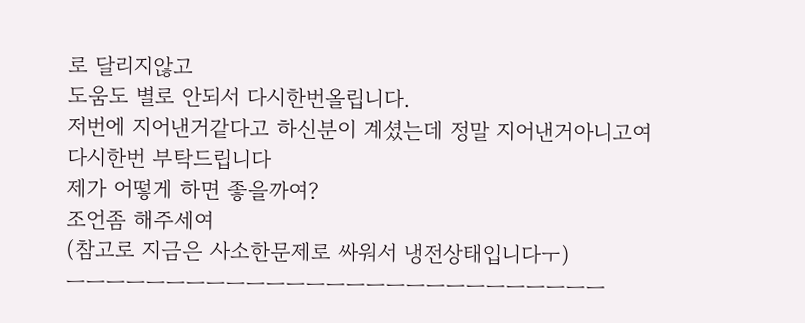로 달리지않고
도움도 별로 안되서 다시한번올립니다.
저번에 지어낸거같다고 하신분이 계셨는데 정말 지어낸거아니고여
다시한번 부탁드립니다
제가 어떻게 하면 좋을까여?
조언좀 해주세여
(참고로 지금은 사소한문제로 싸워서 냉전상태입니다ㅜ)
ㅡㅡㅡㅡㅡㅡㅡㅡㅡㅡㅡㅡㅡㅡㅡㅡㅡㅡㅡㅡㅡㅡㅡㅡㅡㅡㅡ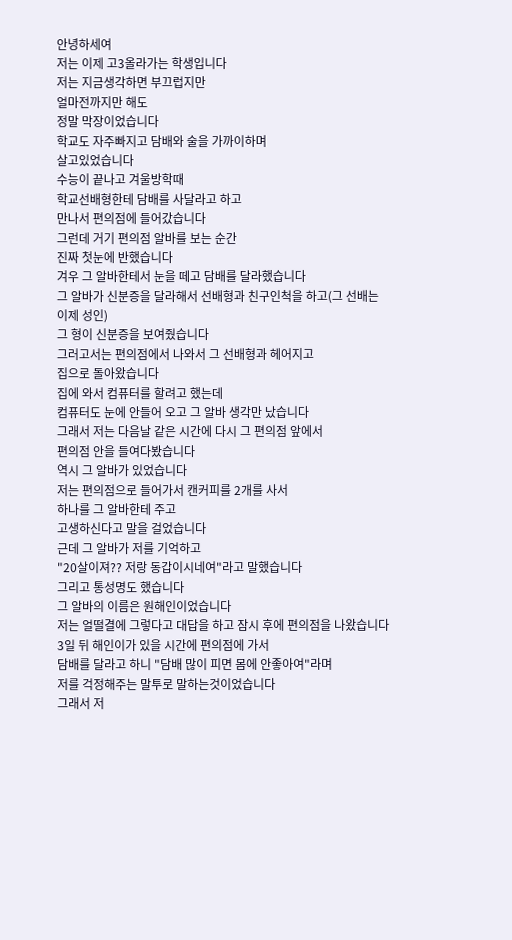안녕하세여
저는 이제 고3올라가는 학생입니다
저는 지금생각하면 부끄럽지만
얼마전까지만 해도
정말 막장이었습니다
학교도 자주빠지고 담배와 술을 가까이하며
살고있었습니다
수능이 끝나고 겨울방학때
학교선배형한테 담배를 사달라고 하고
만나서 편의점에 들어갔습니다
그런데 거기 편의점 알바를 보는 순간
진짜 첫눈에 반했습니다
겨우 그 알바한테서 눈을 떼고 담배를 달라했습니다
그 알바가 신분증을 달라해서 선배형과 친구인척을 하고(그 선배는 이제 성인)
그 형이 신분증을 보여줬습니다
그러고서는 편의점에서 나와서 그 선배형과 헤어지고
집으로 돌아왔습니다
집에 와서 컴퓨터를 할려고 했는데
컴퓨터도 눈에 안들어 오고 그 알바 생각만 났습니다
그래서 저는 다음날 같은 시간에 다시 그 편의점 앞에서
편의점 안을 들여다봤습니다
역시 그 알바가 있었습니다
저는 편의점으로 들어가서 캔커피를 2개를 사서
하나를 그 알바한테 주고
고생하신다고 말을 걸었습니다
근데 그 알바가 저를 기억하고
"20살이져?? 저랑 동갑이시네여"라고 말했습니다
그리고 통성명도 했습니다
그 알바의 이름은 원해인이었습니다
저는 얼떨결에 그렇다고 대답을 하고 잠시 후에 편의점을 나왔습니다
3일 뒤 해인이가 있을 시간에 편의점에 가서
담배를 달라고 하니 "담배 많이 피면 몸에 안좋아여"라며
저를 걱정해주는 말투로 말하는것이었습니다
그래서 저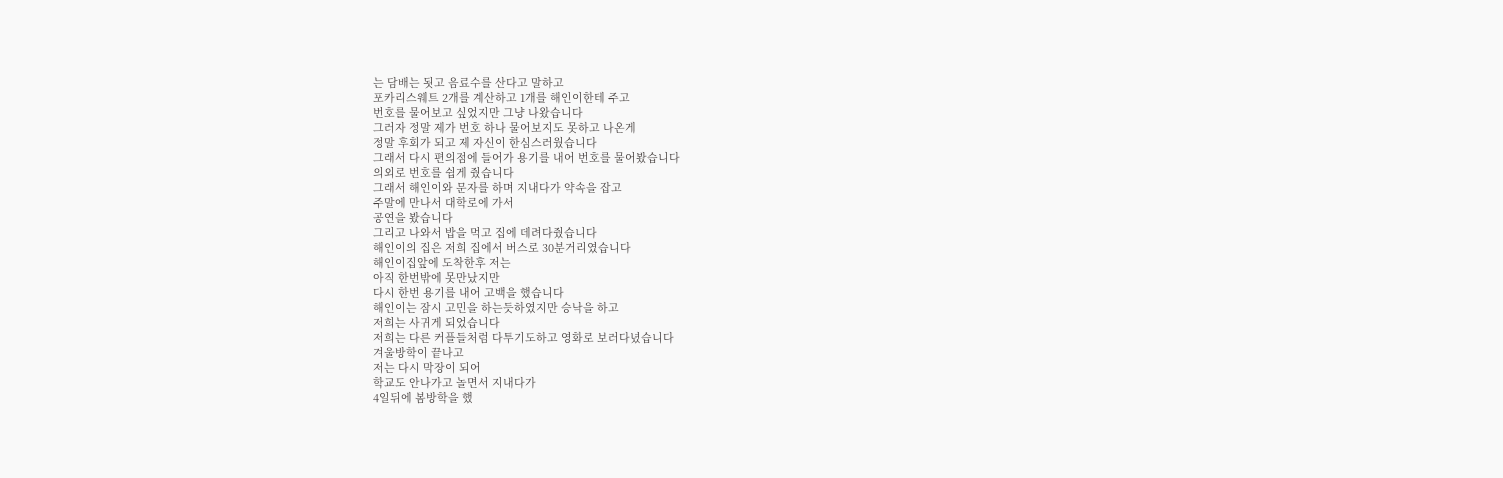는 담배는 됫고 음료수를 산다고 말하고
포카리스웨트 2개를 계산하고 1개를 해인이한테 주고
번호를 물어보고 싶었지만 그냥 나왔습니다
그러자 정말 제가 번호 하나 물어보지도 못하고 나온게
정말 후회가 되고 제 자신이 한심스러웠습니다
그래서 다시 편의점에 들어가 용기를 내어 번호를 물어봤습니다
의외로 번호를 쉽게 줬습니다
그래서 해인이와 문자를 하며 지내다가 약속을 잡고
주말에 만나서 대학로에 가서
공연을 봤습니다
그리고 나와서 밥을 먹고 집에 데려다줬습니다
해인이의 집은 저희 집에서 버스로 30분거리였습니다
해인이집앞에 도착한후 저는
아직 한번밖에 못만났지만
다시 한번 용기를 내어 고백을 했습니다
해인이는 잠시 고민을 하는듯하였지만 승낙을 하고
저희는 사귀게 되었습니다
저희는 다른 커플들처럼 다투기도하고 영화로 보러다녔습니다
겨울방학이 끝나고
저는 다시 막장이 되어
학교도 안나가고 놀면서 지내다가
4일뒤에 봄방학을 했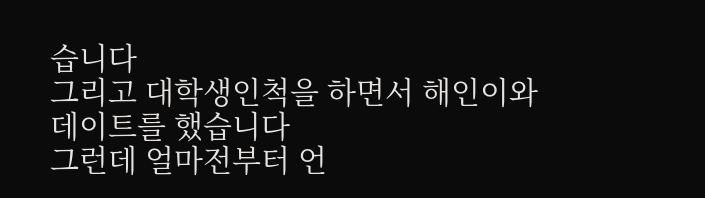습니다
그리고 대학생인척을 하면서 해인이와
데이트를 했습니다
그런데 얼마전부터 언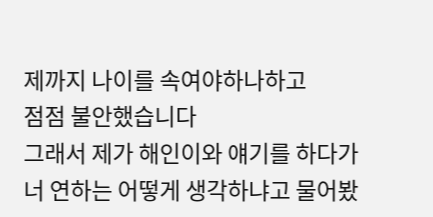제까지 나이를 속여야하나하고
점점 불안했습니다
그래서 제가 해인이와 얘기를 하다가
너 연하는 어떻게 생각하냐고 물어봤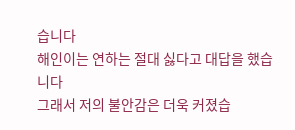습니다
해인이는 연하는 절대 싫다고 대답을 했습니다
그래서 저의 불안감은 더욱 커졌습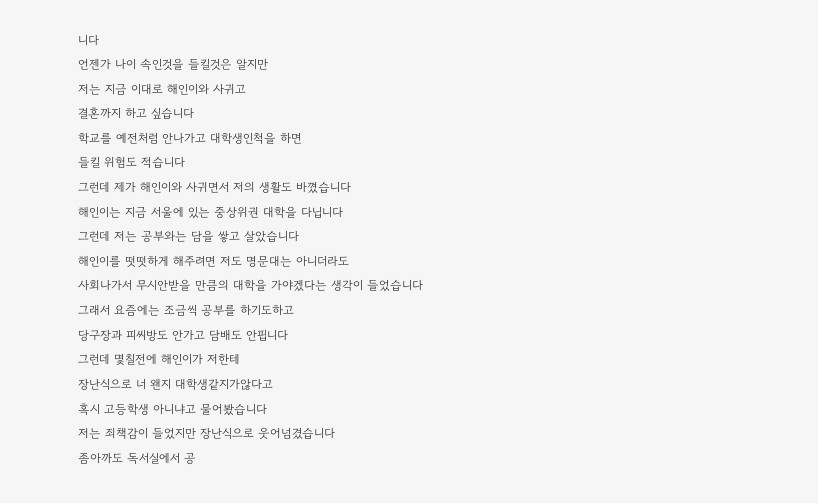니다
언젠가 나이 속인것을 들킬것은 알지만
저는 지금 이대로 해인이와 사귀고
결혼까지 하고 싶습니다
학교를 예전처럼 안나가고 대학생인척을 하면
들킬 위험도 적습니다
그런데 제가 해인이와 사귀면서 저의 생활도 바꼈습니다
해인이는 지금 서울에 있는 중상위권 대학을 다닙니다
그런데 저는 공부와는 담을 쌓고 살았습니다
해인이를 떳떳하게 해주려면 저도 명문대는 아니더라도
사회나가서 무시안받을 만큼의 대학을 가야겠다는 생각이 들었습니다
그래서 요즘에는 조금씩 공부를 하기도하고
당구장과 피씨방도 안가고 담배도 안핍니다
그런데 몇칠전에 해인이가 저한테
장난식으로 너 왠지 대학생같지가않다고
혹시 고등학생 아니냐고 물어봤습니다
저는 죄책감이 들었지만 장난식으로 웃어넘겼습니다
좀아까도 독서실에서 공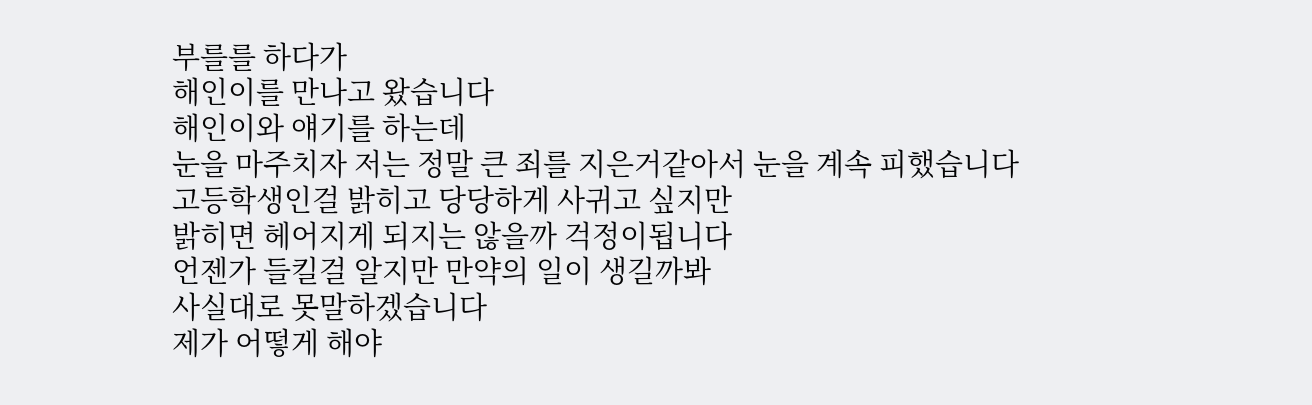부를를 하다가
해인이를 만나고 왔습니다
해인이와 얘기를 하는데
눈을 마주치자 저는 정말 큰 죄를 지은거같아서 눈을 계속 피했습니다
고등학생인걸 밝히고 당당하게 사귀고 싶지만
밝히면 헤어지게 되지는 않을까 걱정이됩니다
언젠가 들킬걸 알지만 만약의 일이 생길까봐
사실대로 못말하겠습니다
제가 어떻게 해야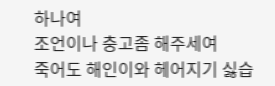하나여
조언이나 충고좀 해주세여
죽어도 해인이와 헤어지기 싫습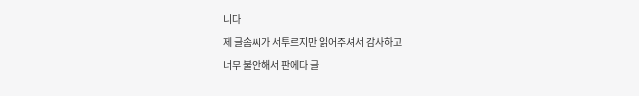니다
제 글솜씨가 서투르지만 읽어주셔서 감사하고
너무 불안해서 판에다 글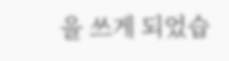을 쓰게 되었습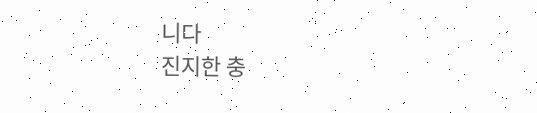니다
진지한 충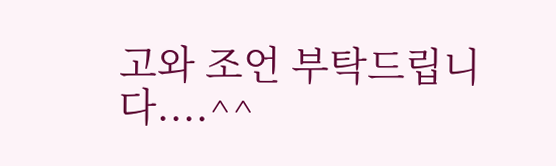고와 조언 부탁드립니다....^^